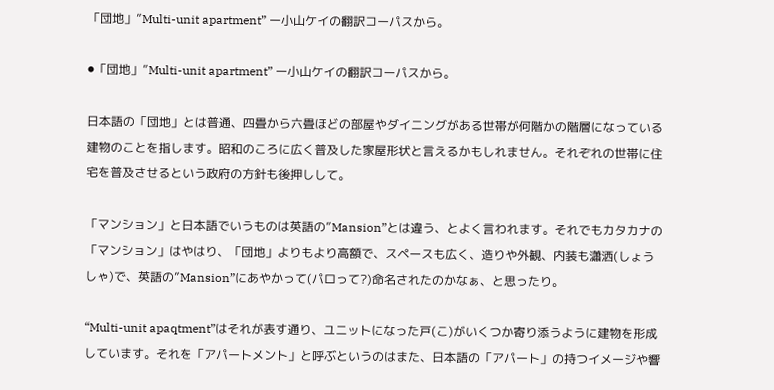「団地」”Multi-unit apartment” ー小山ケイの翻訳コーパスから。

⚫「団地」”Multi-unit apartment” ー小山ケイの翻訳コーパスから。

日本語の「団地」とは普通、四畳から六畳ほどの部屋やダイニングがある世帯が何階かの階層になっている建物のことを指します。昭和のころに広く普及した家屋形状と言えるかもしれません。それぞれの世帯に住宅を普及させるという政府の方針も後押しして。

「マンション」と日本語でいうものは英語の”Mansion”とは違う、とよく言われます。それでもカタカナの「マンション」はやはり、「団地」よりもより高額で、スペースも広く、造りや外観、内装も瀟洒(しょうしゃ)で、英語の”Mansion”にあやかって(パロって?)命名されたのかなぁ、と思ったり。

“Multi-unit apaqtment”はそれが表す通り、ユニットになった戸(こ)がいくつか寄り添うように建物を形成しています。それを「アパートメント」と呼ぶというのはまた、日本語の「アパート」の持つイメージや響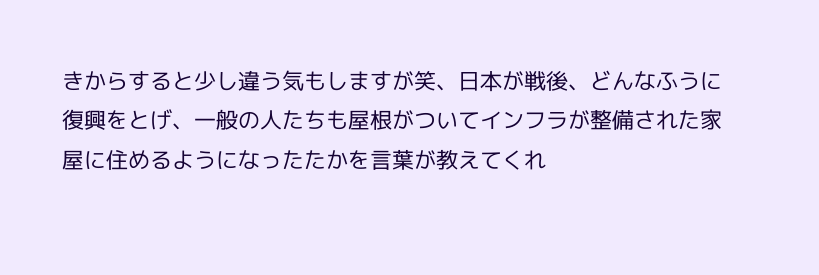きからすると少し違う気もしますが笑、日本が戦後、どんなふうに復興をとげ、一般の人たちも屋根がついてインフラが整備された家屋に住めるようになったたかを言葉が教えてくれ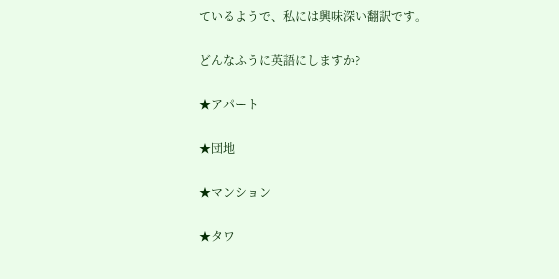ているようで、私には興味深い翻訳です。

どんなふうに英語にしますか?

★アパート

★団地

★マンション

★タワ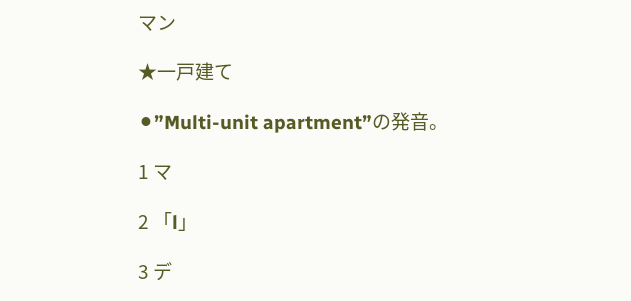マン

★一戸建て

⚫”Multi-unit apartment”の発音。

1 マ

2 「l」

3 デ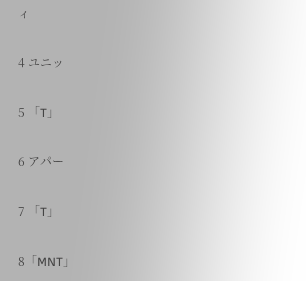ィ

4 ユニッ

5 「T」

6 アパー

7 「T」

8「MNT」